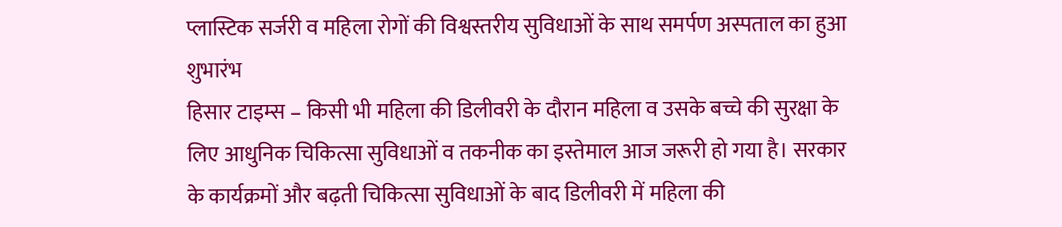प्लास्टिक सर्जरी व महिला रोगों की विश्वस्तरीय सुविधाओं के साथ समर्पण अस्पताल का हुआ शुभारंभ
हिसार टाइम्स – किसी भी महिला की डिलीवरी के दौरान महिला व उसके बच्चे की सुरक्षा के लिए आधुनिक चिकित्सा सुविधाओं व तकनीक का इस्तेमाल आज जरूरी हो गया है। सरकार के कार्यक्रमों और बढ़ती चिकित्सा सुविधाओं के बाद डिलीवरी में महिला की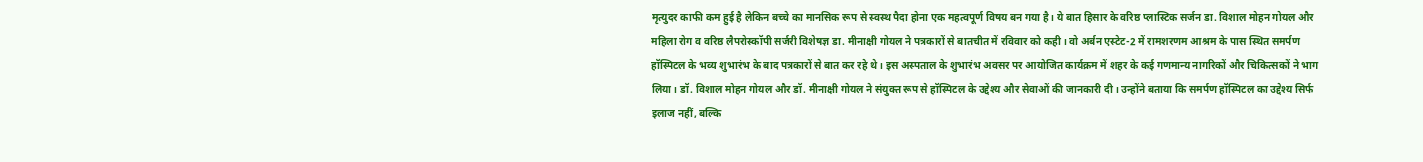मृत्युदर काफी कम हुई है लेकिन बच्चे का मानसिक रूप से स्वस्थ पैदा होना एक महत्वपूर्ण विषय बन गया है। ये बात हिसार के वरिष्ठ प्लास्टिक सर्जन डा. विशाल मोहन गोयल और महिला रोग व वरिष्ठ लैपरोस्कॉपी सर्जरी विशेषज्ञ डा. मीनाक्षी गोयल ने पत्रकारों से बातचीत में रविवार को कही। वो अर्बन एस्टेट-2 में रामशरणम आश्रम के पास स्थित समर्पण हॉस्पिटल के भव्य शुभारंभ के बाद पत्रकारों से बात कर रहे थे। इस अस्पताल के शुभारंभ अवसर पर आयोजित कार्यक्रम में शहर के कई गणमान्य नागरिकों और चिकित्सकों ने भाग लिया। डॉ. विशाल मोहन गोयल और डॉ. मीनाक्षी गोयल ने संयुक्त रूप से हॉस्पिटल के उद्देश्य और सेवाओं की जानकारी दी। उन्होंने बताया कि समर्पण हॉस्पिटल का उद्देश्य सिर्फ इलाज नहीं, बल्कि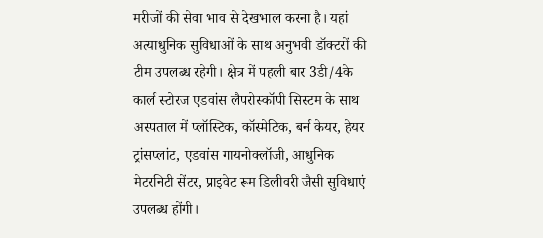मरीजों की सेवा भाव से देखभाल करना है। यहां अत्याधुनिक सुविधाओं के साथ अनुभवी डॉक्टरों की टीम उपलब्ध रहेगी। क्षेत्र में पहली बार 3डी/4के कार्ल स्टोरज एडवांस लैपरोस्कॉपी सिस्टम के साथ अस्पताल में प्लॉस्टिक, कॉस्मेटिक, बर्न केयर, हेयर ट्रांसप्लांट, एडवांस गायनोक्लॉजी, आधुनिक मेटरनिटी सेंटर, प्राइवेट रूम डिलीवरी जैसी सुविधाएं उपलब्ध होंगी।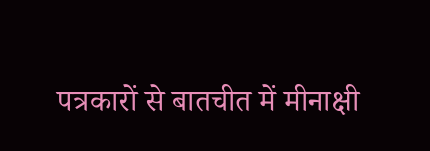पत्रकारों से बातचीत में मीनाक्षी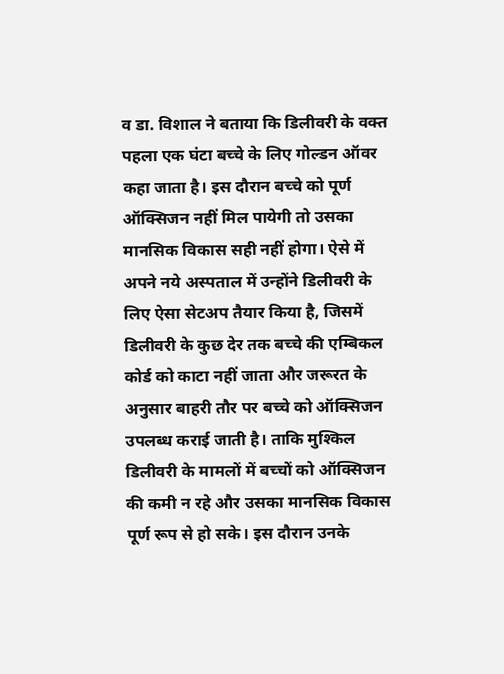व डा. विशाल ने बताया कि डिलीवरी के वक्त पहला एक घंटा बच्चे के लिए गोल्डन ऑवर कहा जाता है। इस दौरान बच्चे को पूर्ण ऑक्सिजन नहीं मिल पायेगी तो उसका मानसिक विकास सही नहीं होगा। ऐसे में अपने नये अस्पताल में उन्होंने डिलीवरी के लिए ऐसा सेटअप तैयार किया है, जिसमें डिलीवरी के कुछ देर तक बच्चे की एम्बिकल कोर्ड को काटा नहीं जाता और जरूरत के अनुसार बाहरी तौर पर बच्चे को ऑक्सिजन उपलब्ध कराई जाती है। ताकि मुश्किल डिलीवरी के मामलों में बच्चों को ऑक्सिजन की कमी न रहे और उसका मानसिक विकास पूर्ण रूप से हो सके। इस दौरान उनके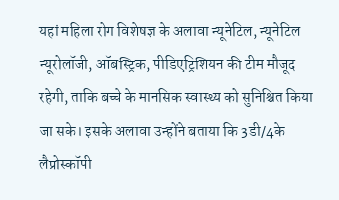यहां महिला रोग विशेषज्ञ के अलावा न्यूनेटिल, न्यूनेटिल न्यूरोलॉजी, ऑबस्ट्रिक, पीडिएट्रिशियन की टीम मौजूद रहेगी, ताकि बच्चे के मानसिक स्वास्थ्य को सुनिश्चित किया जा सके। इसके अलावा उन्होंने बताया कि 3डी/4के लैप्रोस्कॉपी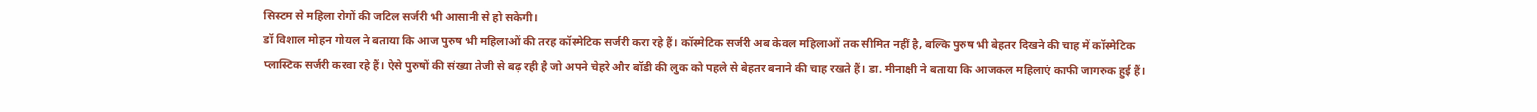सिस्टम से महिला रोगों की जटिल सर्जरी भी आसानी से हो सकेगी।
डॉ विशाल मोहन गोयल ने बताया कि आज पुरुष भी महिलाओं की तरह कॉस्मेटिक सर्जरी करा रहे हैं। कॉस्मेटिक सर्जरी अब केवल महिलाओं तक सीमित नहीं है, बल्कि पुरुष भी बेहतर दिखने की चाह में कॉस्मेटिक प्लास्टिक सर्जरी करवा रहे हैं। ऐसे पुरुषों की संख्या तेजी से बढ़ रही है जो अपने चेहरे और बॉडी की लुक को पहले से बेहतर बनाने की चाह रखते हैं। डा. मीनाक्षी ने बताया कि आजकल महिलाएं काफी जागरुक हुई हैं।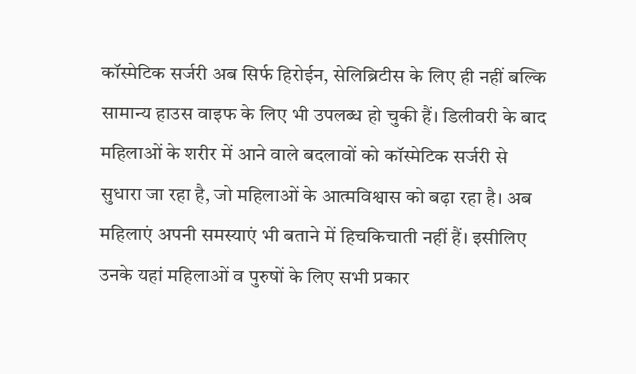कॉस्मेटिक सर्जरी अब सिर्फ हिरोईन, सेलिब्रिटीस के लिए ही नहीं बल्कि सामान्य हाउस वाइफ के लिए भी उपलब्ध हो चुकी हैं। डिलीवरी के बाद महिलाओं के शरीर में आने वाले बदलावों को कॉस्मेटिक सर्जरी से सुधारा जा रहा है, जो महिलाओं के आत्मविश्वास को बढ़ा रहा है। अब महिलाएं अपनी समस्याएं भी बताने में हिचकिचाती नहीं हैं। इसीलिए उनके यहां महिलाओं व पुरुषों के लिए सभी प्रकार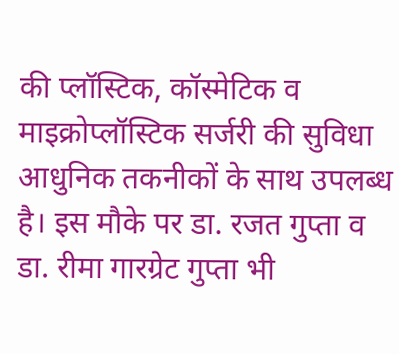की प्लॉस्टिक, कॉस्मेटिक व माइक्रोप्लॉस्टिक सर्जरी की सुविधा आधुनिक तकनीकों के साथ उपलब्ध है। इस मौके पर डा. रजत गुप्ता व डा. रीमा गारग्रेट गुप्ता भी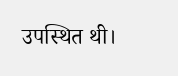उपस्थित थी।